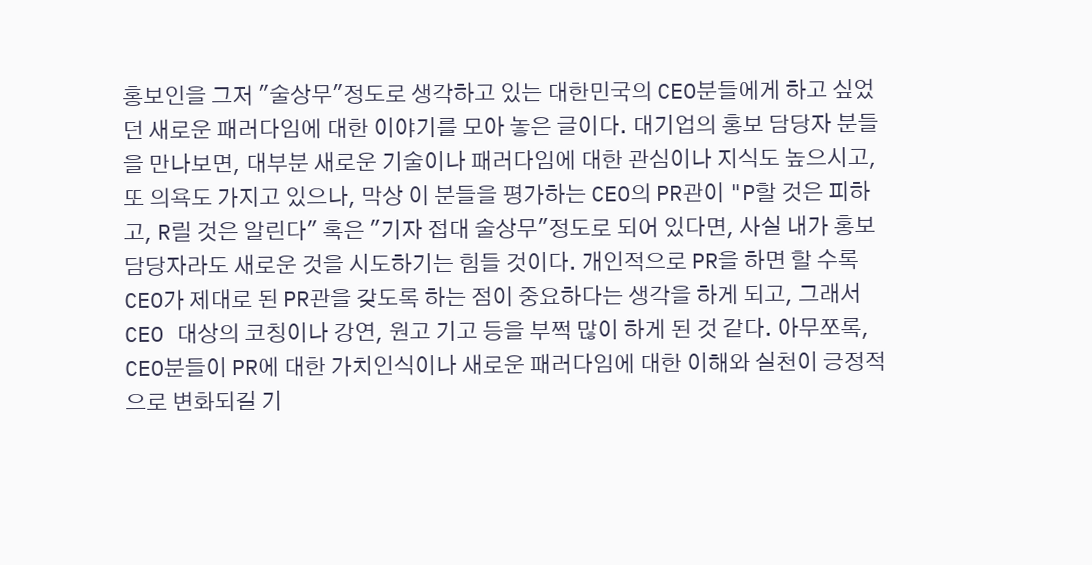홍보인을 그저 "술상무"정도로 생각하고 있는 대한민국의 CEO분들에게 하고 싶었던 새로운 패러다임에 대한 이야기를 모아 놓은 글이다. 대기업의 홍보 담당자 분들을 만나보면, 대부분 새로운 기술이나 패러다임에 대한 관심이나 지식도 높으시고, 또 의욕도 가지고 있으나, 막상 이 분들을 평가하는 CEO의 PR관이 "P할 것은 피하고, R릴 것은 알린다" 혹은 "기자 접대 술상무"정도로 되어 있다면, 사실 내가 홍보 담당자라도 새로운 것을 시도하기는 힘들 것이다. 개인적으로 PR을 하면 할 수록 CEO가 제대로 된 PR관을 갖도록 하는 점이 중요하다는 생각을 하게 되고, 그래서 CEO 대상의 코칭이나 강연, 원고 기고 등을 부쩍 많이 하게 된 것 같다. 아무쪼록, CEO분들이 PR에 대한 가치인식이나 새로운 패러다임에 대한 이해와 실천이 긍정적으로 변화되길 기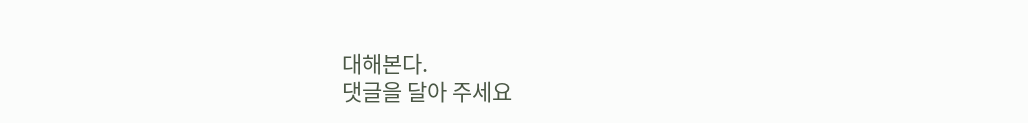대해본다.
댓글을 달아 주세요